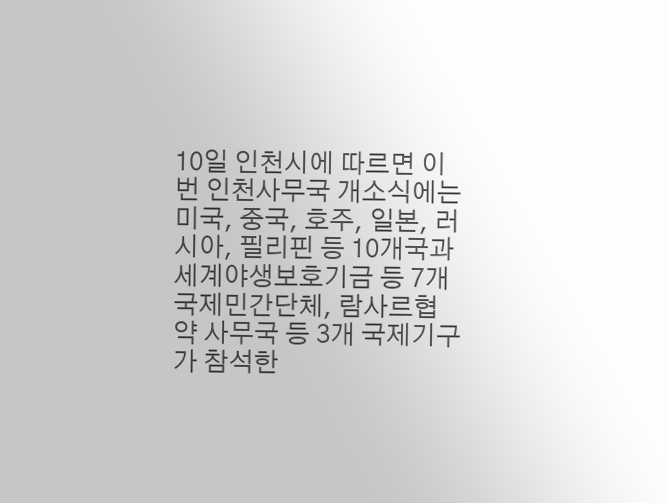10일 인천시에 따르면 이번 인천사무국 개소식에는 미국, 중국, 호주, 일본, 러시아, 필리핀 등 10개국과 세계야생보호기금 등 7개 국제민간단체, 람사르협약 사무국 등 3개 국제기구가 참석한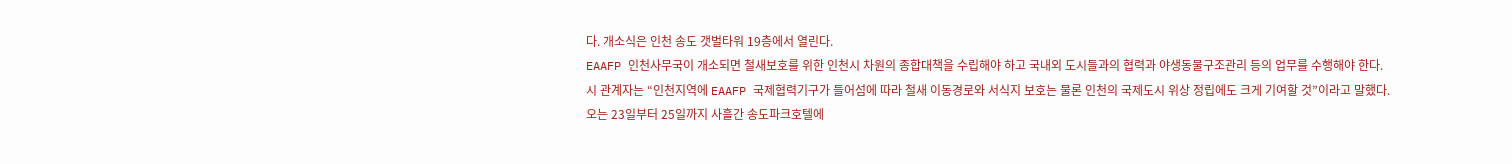다. 개소식은 인천 송도 갯벌타워 19층에서 열린다.
EAAFP 인천사무국이 개소되면 철새보호를 위한 인천시 차원의 종합대책을 수립해야 하고 국내외 도시들과의 협력과 야생동물구조관리 등의 업무를 수행해야 한다.
시 관계자는 “인천지역에 EAAFP 국제협력기구가 들어섬에 따라 철새 이동경로와 서식지 보호는 물론 인천의 국제도시 위상 정립에도 크게 기여할 것”이라고 말했다.
오는 23일부터 25일까지 사흘간 송도파크호텔에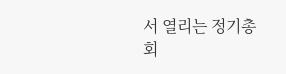서 열리는 정기총회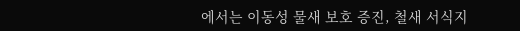에서는 이동성 물새 보호 증진, 철새 서식지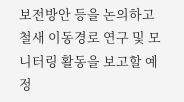보전방안 등을 논의하고 철새 이동경로 연구 및 모니터링 활동을 보고할 예정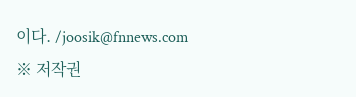이다. /joosik@fnnews.com
※ 저작권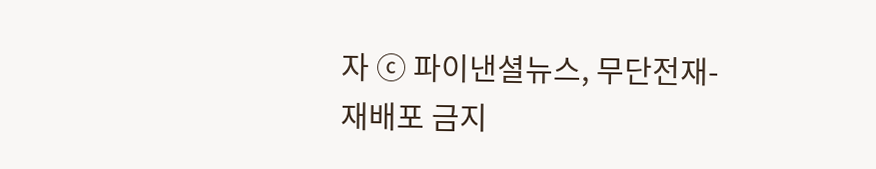자 ⓒ 파이낸셜뉴스, 무단전재-재배포 금지